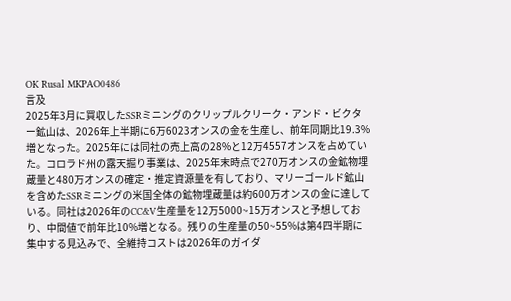OK Rusal MKPAO0486
言及
2025年3月に買収したSSRミニングのクリップルクリーク・アンド・ビクター鉱山は、2026年上半期に6万6023オンスの金を生産し、前年同期比19.3%増となった。2025年には同社の売上高の28%と12万4557オンスを占めていた。コロラド州の露天掘り事業は、2025年末時点で270万オンスの金鉱物埋蔵量と480万オンスの確定・推定資源量を有しており、マリーゴールド鉱山を含めたSSRミニングの米国全体の鉱物埋蔵量は約600万オンスの金に達している。同社は2026年のCC&V生産量を12万5000~15万オンスと予想しており、中間値で前年比10%増となる。残りの生産量の50~55%は第4四半期に集中する見込みで、全維持コストは2026年のガイダ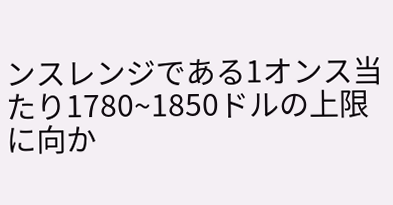ンスレンジである1オンス当たり1780~1850ドルの上限に向か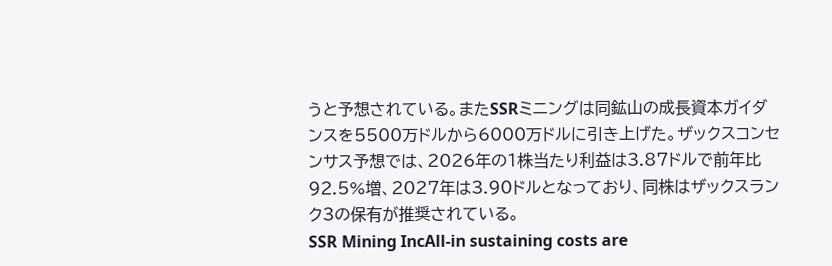うと予想されている。またSSRミニングは同鉱山の成長資本ガイダンスを5500万ドルから6000万ドルに引き上げた。ザックスコンセンサス予想では、2026年の1株当たり利益は3.87ドルで前年比92.5%増、2027年は3.90ドルとなっており、同株はザックスランク3の保有が推奨されている。
SSR Mining IncAll-in sustaining costs are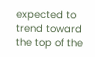expected to trend toward the top of the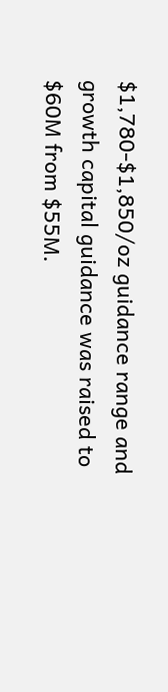$1,780-$1,850/oz guidance range and growth capital guidance was raised to $60M from $55M.